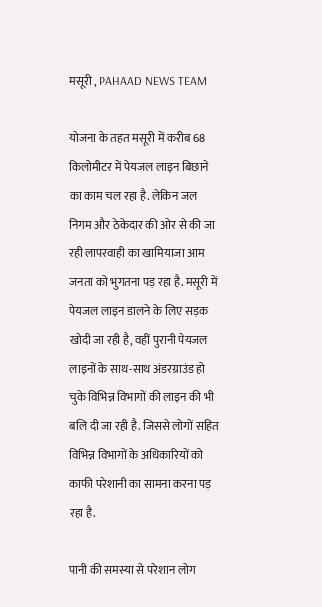मसूरी , PAHAAD NEWS TEAM

योजना के तहत मसूरी में करीब 68 किलोमीटर में पेयजल लाइन बिछाने का काम चल रहा है. लेकिन जल निगम और ठेकेदार की ओर से की जा रही लापरवाही का खामियाजा आम जनता को भुगतना पड़ रहा है. मसूरी में पेयजल लाइन डालने के लिए सड़क खोदी जा रही है, वहीं पुरानी पेयजल लाइनों के साथ-साथ अंडरग्राउंड हो चुके विभिन्न विभागों की लाइन की भी बलि दी जा रही है. जिससे लोगों सहित विभिन्न विभागों के अधिकारियों को काफी परेशानी का सामना करना पड़ रहा है.

पानी की समस्या से परेशान लोग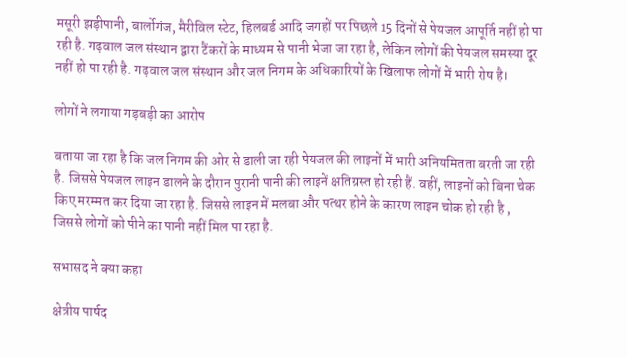मसूरी झड़ीपानी, बार्लोगंज, मैरीविल स्टेट, हिलबर्ड आदि जगहों पर पिछले 15 दिनों से पेयजल आपूर्ति नहीं हो पा रही है. गढ़वाल जल संस्थान द्वारा टैंकरों के माध्यम से पानी भेजा जा रहा है, लेकिन लोगों की पेयजल समस्या दूर नहीं हो पा रही है. गढ़वाल जल संस्थान और जल निगम के अधिकारियों के खिलाफ लोगों में भारी रोष है।

लोगों ने लगाया गड़बड़ी का आरोप

बताया जा रहा है कि जल निगम की ओर से डाली जा रही पेयजल की लाइनों में भारी अनियमितता बरती जा रही है. जिससे पेयजल लाइन डालने के दौरान पुरानी पानी की लाइनें क्षतिग्रस्त हो रही हैं. वहीं, लाइनों को बिना चेक किए मरम्मत कर दिया जा रहा है. जिससे लाइन में मलबा और पत्थर होने के कारण लाइन चोक हो रही है , जिससे लोगों को पीने का पानी नहीं मिल पा रहा है.

सभासद ने क्या कहा

क्षेत्रीय पार्षद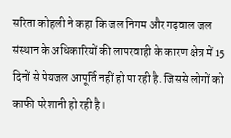सरिता कोहली ने कहा कि जल निगम और गढ़वाल जल संस्थान के अधिकारियों की लापरवाही के कारण क्षेत्र में 15 दिनों से पेयजल आपूर्ति नहीं हो पा रही है. जिससे लोगों को काफी परेशानी हो रही है।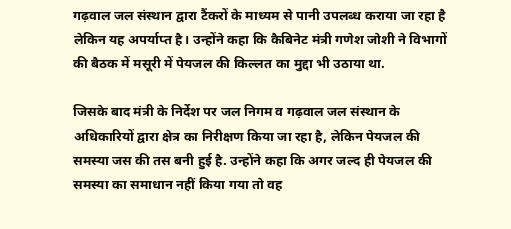गढ़वाल जल संस्थान द्वारा टैंकरों के माध्यम से पानी उपलब्ध कराया जा रहा है लेकिन यह अपर्याप्त है। उन्होंने कहा कि कैबिनेट मंत्री गणेश जोशी ने विभागों की बैठक में मसूरी में पेयजल की किल्लत का मुद्दा भी उठाया था.

जिसके बाद मंत्री के निर्देश पर जल निगम व गढ़वाल जल संस्थान के अधिकारियों द्वारा क्षेत्र का निरीक्षण किया जा रहा है, लेकिन पेयजल की समस्या जस की तस बनी हुई है. उन्होंने कहा कि अगर जल्द ही पेयजल की समस्या का समाधान नहीं किया गया तो वह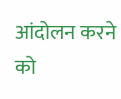आंदोलन करने को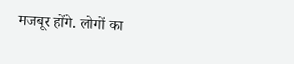मजबूर होंगे. लोगों का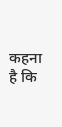कहना है कि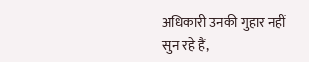अधिकारी उनकी गुहार नहीं सुन रहे हैं,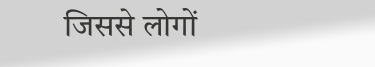जिससे लोगों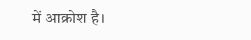में आक्रोश है।